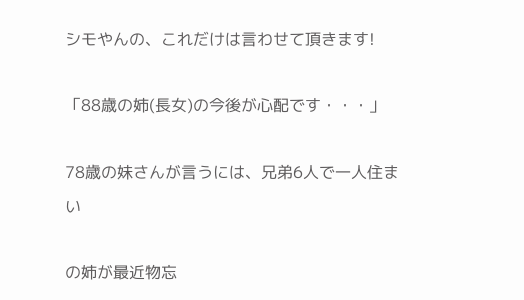シモやんの、これだけは言わせて頂きます!

「88歳の姉(長女)の今後が心配です・・・」

78歳の妹さんが言うには、兄弟6人で一人住まい

の姉が最近物忘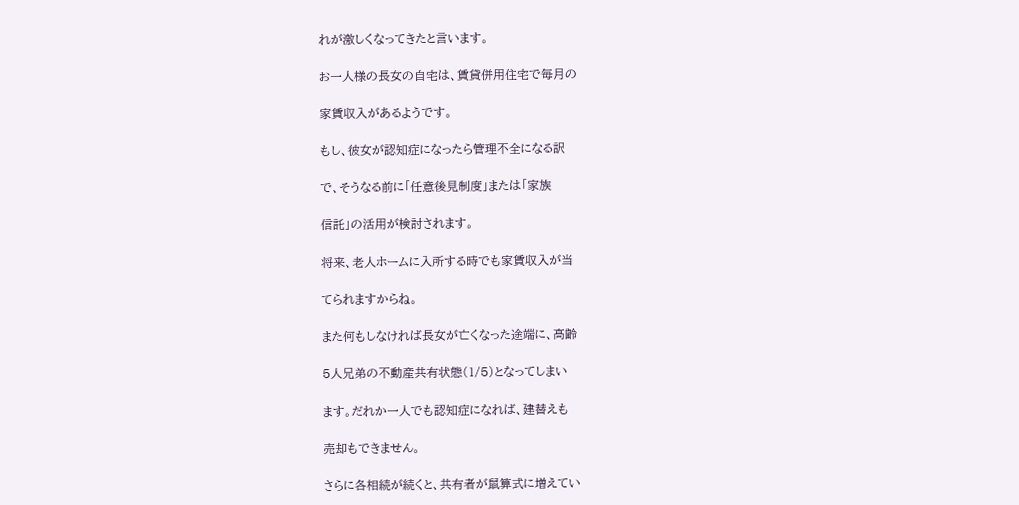れが激しくなってきたと言います。

お一人様の長女の自宅は、賃貸併用住宅で毎月の

家賃収入があるようです。

もし、彼女が認知症になったら管理不全になる訳

で、そうなる前に「任意後見制度」または「家族

信託」の活用が検討されます。

将来、老人ホームに入所する時でも家賃収入が当

てられますからね。

また何もしなければ長女が亡くなった途端に、高齢

5人兄弟の不動産共有状態(1/5)となってしまい

ます。だれか一人でも認知症になれば、建替えも

売却もできません。

さらに各相続が続くと、共有者が鼠算式に増えてい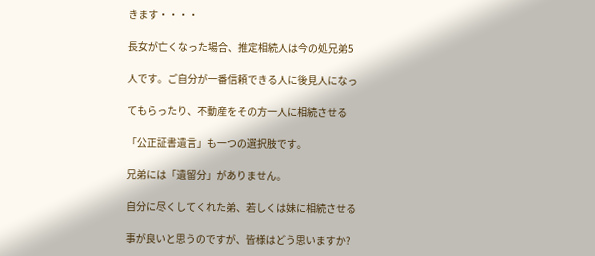きます・・・・

長女が亡くなった場合、推定相続人は今の処兄弟5

人です。ご自分が一番信頼できる人に後見人になっ

てもらったり、不動産をその方一人に相続させる

「公正証書遺言」も一つの選択肢です。

兄弟には「遺留分」がありません。

自分に尽くしてくれた弟、若しくは妹に相続させる

事が良いと思うのですが、皆様はどう思いますか?